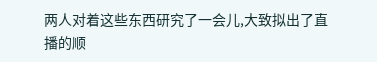两人对着这些东西研究了一会儿,大致拟出了直播的顺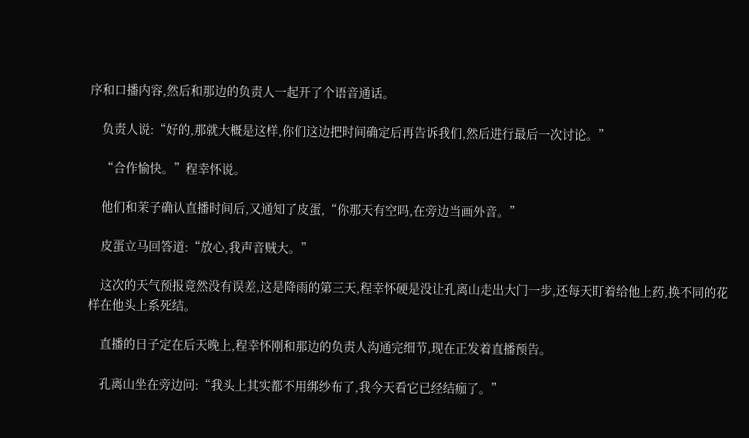序和口播内容,然后和那边的负责人一起开了个语音通话。

    负责人说:“好的,那就大概是这样,你们这边把时间确定后再告诉我们,然后进行最后一次讨论。”

    “合作愉快。”程幸怀说。

    他们和茉子确认直播时间后,又通知了皮蛋,“你那天有空吗,在旁边当画外音。”

    皮蛋立马回答道:“放心,我声音贼大。”

    这次的天气预报竟然没有误差,这是降雨的第三天,程幸怀硬是没让孔离山走出大门一步,还每天盯着给他上药,换不同的花样在他头上系死结。

    直播的日子定在后天晚上,程幸怀刚和那边的负责人沟通完细节,现在正发着直播预告。

    孔离山坐在旁边问:“我头上其实都不用绑纱布了,我今天看它已经结痂了。”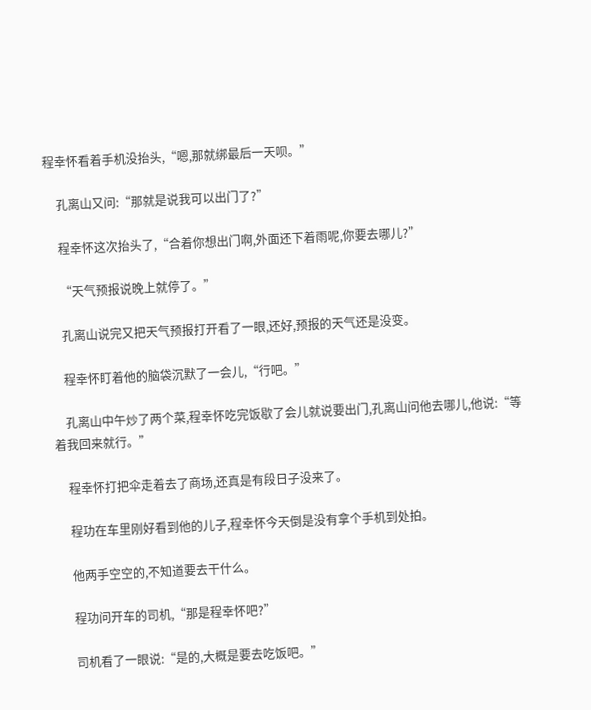程幸怀看着手机没抬头,“嗯,那就绑最后一天呗。”

    孔离山又问:“那就是说我可以出门了?”

    程幸怀这次抬头了,“合着你想出门啊,外面还下着雨呢,你要去哪儿?”

    “天气预报说晚上就停了。”

    孔离山说完又把天气预报打开看了一眼,还好,预报的天气还是没变。

    程幸怀盯着他的脑袋沉默了一会儿,“行吧。”

    孔离山中午炒了两个菜,程幸怀吃完饭歇了会儿就说要出门,孔离山问他去哪儿,他说:“等着我回来就行。”

    程幸怀打把伞走着去了商场,还真是有段日子没来了。

    程功在车里刚好看到他的儿子,程幸怀今天倒是没有拿个手机到处拍。

    他两手空空的,不知道要去干什么。

    程功问开车的司机,“那是程幸怀吧?”

    司机看了一眼说:“是的,大概是要去吃饭吧。”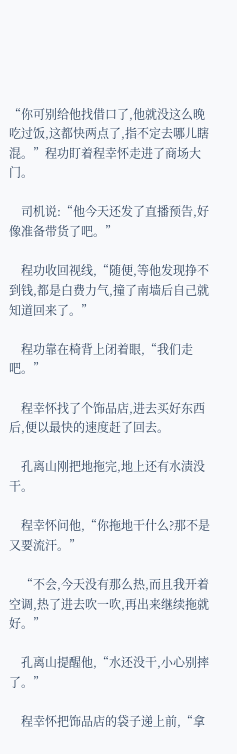“你可别给他找借口了,他就没这么晚吃过饭,这都快两点了,指不定去哪儿瞎混。”程功盯着程幸怀走进了商场大门。

    司机说:“他今天还发了直播预告,好像准备带货了吧。”

    程功收回视线,“随便,等他发现挣不到钱,都是白费力气,撞了南墙后自己就知道回来了。”

    程功靠在椅背上闭着眼,“我们走吧。”

    程幸怀找了个饰品店,进去买好东西后,便以最快的速度赶了回去。

    孔离山刚把地拖完,地上还有水渍没干。

    程幸怀问他,“你拖地干什么?那不是又要流汗。”

    “不会,今天没有那么热,而且我开着空调,热了进去吹一吹,再出来继续拖就好。”

    孔离山提醒他,“水还没干,小心别摔了。”

    程幸怀把饰品店的袋子递上前,“拿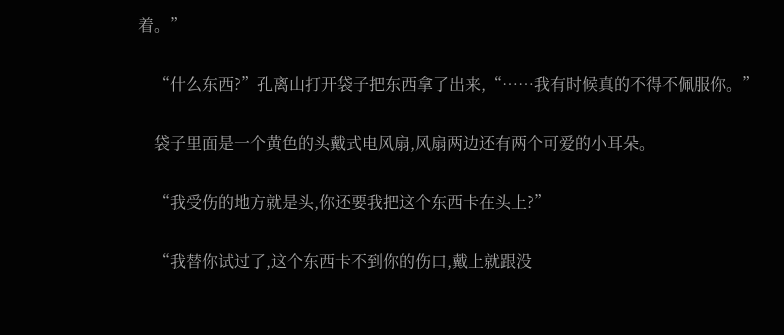着。”

    “什么东西?”孔离山打开袋子把东西拿了出来,“……我有时候真的不得不佩服你。”

    袋子里面是一个黄色的头戴式电风扇,风扇两边还有两个可爱的小耳朵。

    “我受伤的地方就是头,你还要我把这个东西卡在头上?”

    “我替你试过了,这个东西卡不到你的伤口,戴上就跟没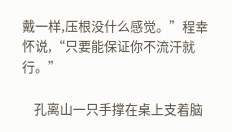戴一样,压根没什么感觉。”程幸怀说,“只要能保证你不流汗就行。”

    孔离山一只手撑在桌上支着脑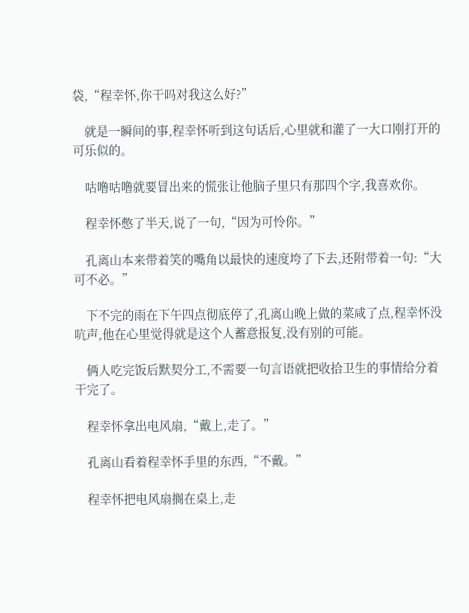袋,“程幸怀,你干吗对我这么好?”

    就是一瞬间的事,程幸怀听到这句话后,心里就和灌了一大口刚打开的可乐似的。

    咕噜咕噜就要冒出来的慌张让他脑子里只有那四个字,我喜欢你。

    程幸怀憋了半天,说了一句,“因为可怜你。”

    孔离山本来带着笑的嘴角以最快的速度垮了下去,还附带着一句:“大可不必。”

    下不完的雨在下午四点彻底停了,孔离山晚上做的菜咸了点,程幸怀没吭声,他在心里觉得就是这个人蓄意报复,没有别的可能。

    俩人吃完饭后默契分工,不需要一句言语就把收拾卫生的事情给分着干完了。

    程幸怀拿出电风扇,“戴上,走了。”

    孔离山看着程幸怀手里的东西,“不戴。”

    程幸怀把电风扇搁在桌上,走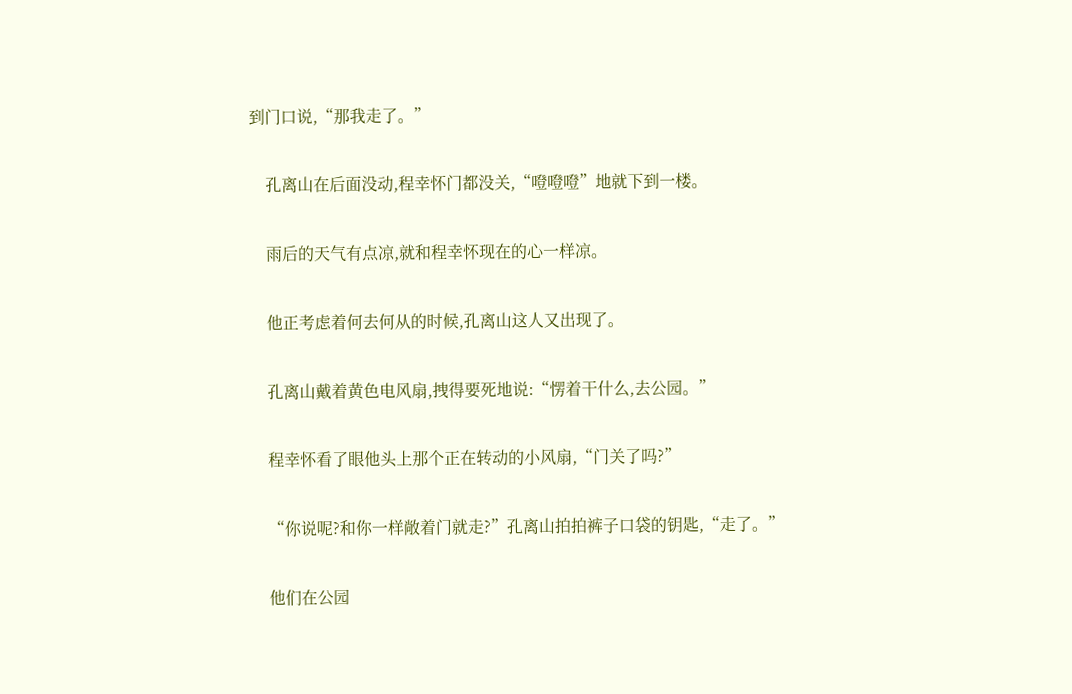到门口说,“那我走了。”

    孔离山在后面没动,程幸怀门都没关,“噔噔噔”地就下到一楼。

    雨后的天气有点凉,就和程幸怀现在的心一样凉。

    他正考虑着何去何从的时候,孔离山这人又出现了。

    孔离山戴着黄色电风扇,拽得要死地说:“愣着干什么,去公园。”

    程幸怀看了眼他头上那个正在转动的小风扇,“门关了吗?”

    “你说呢?和你一样敞着门就走?”孔离山拍拍裤子口袋的钥匙,“走了。”

    他们在公园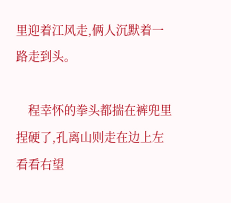里迎着江风走,俩人沉默着一路走到头。

    程幸怀的拳头都揣在裤兜里捏硬了,孔离山则走在边上左看看右望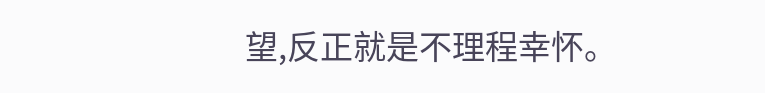望,反正就是不理程幸怀。